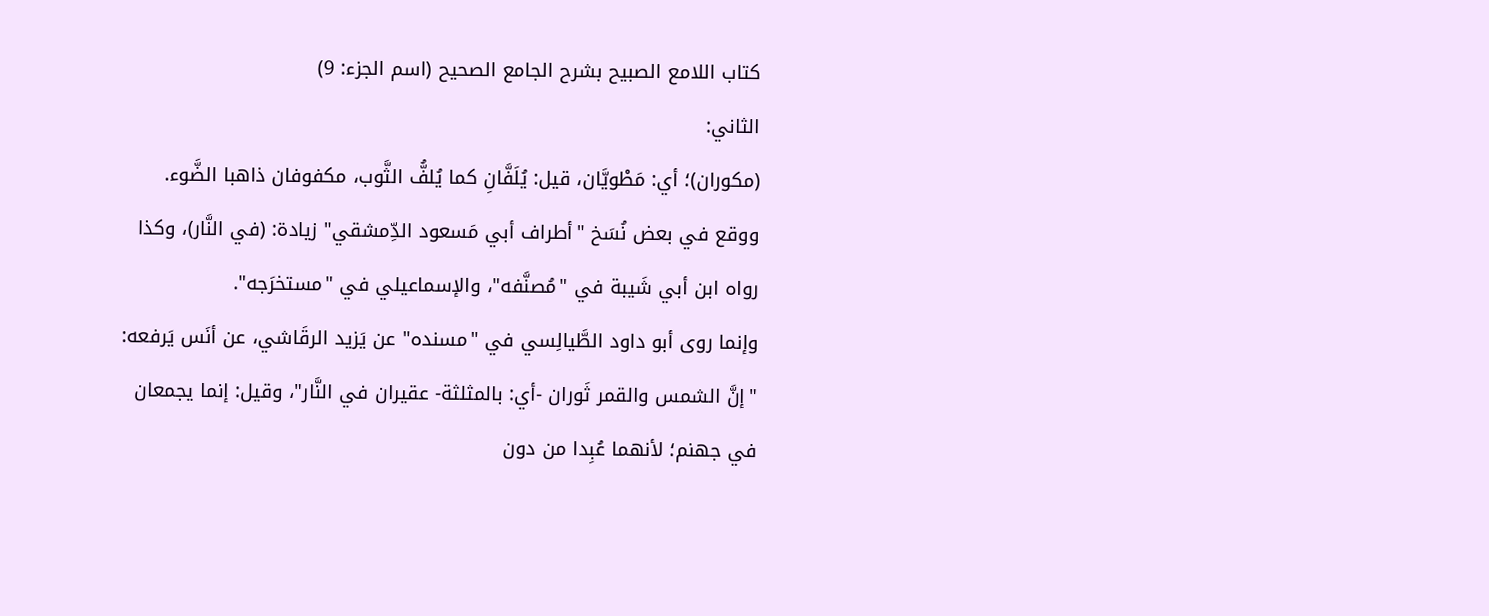كتاب اللامع الصبيح بشرح الجامع الصحيح (اسم الجزء: 9)
الثاني:
(مكوران)؛ أي: مَطْويَّان، قيل: يُلَفَّانِ كما يُلفُّ الثَّوب، مكفوفان ذاهبا الضَّوء.
ووقع في بعض نُسَخ "أطراف أبي مَسعود الدِّمشقي" زيادة: (في النَّار)، وكذا رواه ابن أبي شَيبة في "مُصنَّفه"، والإسماعيلي في "مستخرَجه".
وإنما روى أبو داود الطَّيالِسي في "مسنده" عن يَزيد الرقَاشي، عن أنَس يَرفعه: "إنَّ الشمس والقمر ثَوران -أي: بالمثلثة- عقيران في النَّار"، وقيل: إنما يجمعان في جهنم؛ لأنهما عُبِدا من دون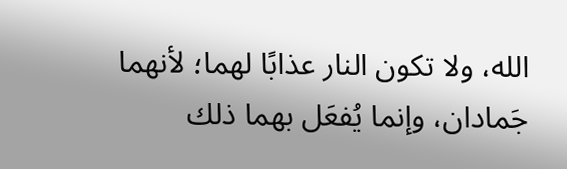الله، ولا تكون النار عذابًا لهما؛ لأنهما جَمادان، وإنما يُفعَل بهما ذلك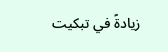زيادةً في تبكيت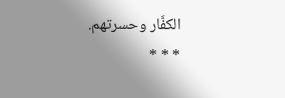الكفَّار وحسرتهم.
* * *